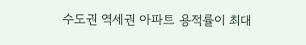수도권 역세권 아파트 용적률이 최대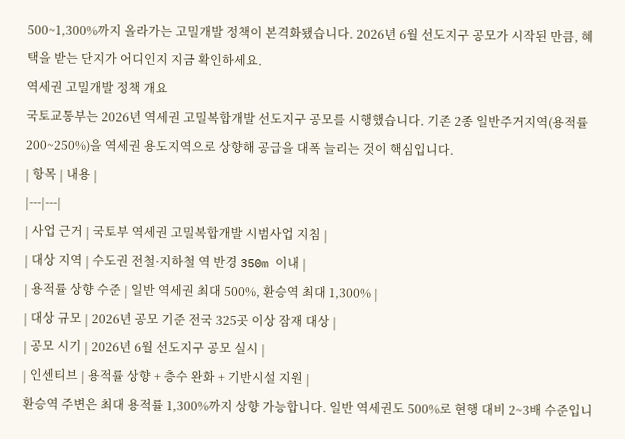500~1,300%까지 올라가는 고밀개발 정책이 본격화됐습니다. 2026년 6월 선도지구 공모가 시작된 만큼, 혜택을 받는 단지가 어디인지 지금 확인하세요.
역세권 고밀개발 정책 개요
국토교통부는 2026년 역세권 고밀복합개발 선도지구 공모를 시행했습니다. 기존 2종 일반주거지역(용적률 200~250%)을 역세권 용도지역으로 상향해 공급을 대폭 늘리는 것이 핵심입니다.
| 항목 | 내용 |
|---|---|
| 사업 근거 | 국토부 역세권 고밀복합개발 시범사업 지침 |
| 대상 지역 | 수도권 전철·지하철 역 반경 350m 이내 |
| 용적률 상향 수준 | 일반 역세권 최대 500%, 환승역 최대 1,300% |
| 대상 규모 | 2026년 공모 기준 전국 325곳 이상 잠재 대상 |
| 공모 시기 | 2026년 6월 선도지구 공모 실시 |
| 인센티브 | 용적률 상향 + 층수 완화 + 기반시설 지원 |
환승역 주변은 최대 용적률 1,300%까지 상향 가능합니다. 일반 역세권도 500%로 현행 대비 2~3배 수준입니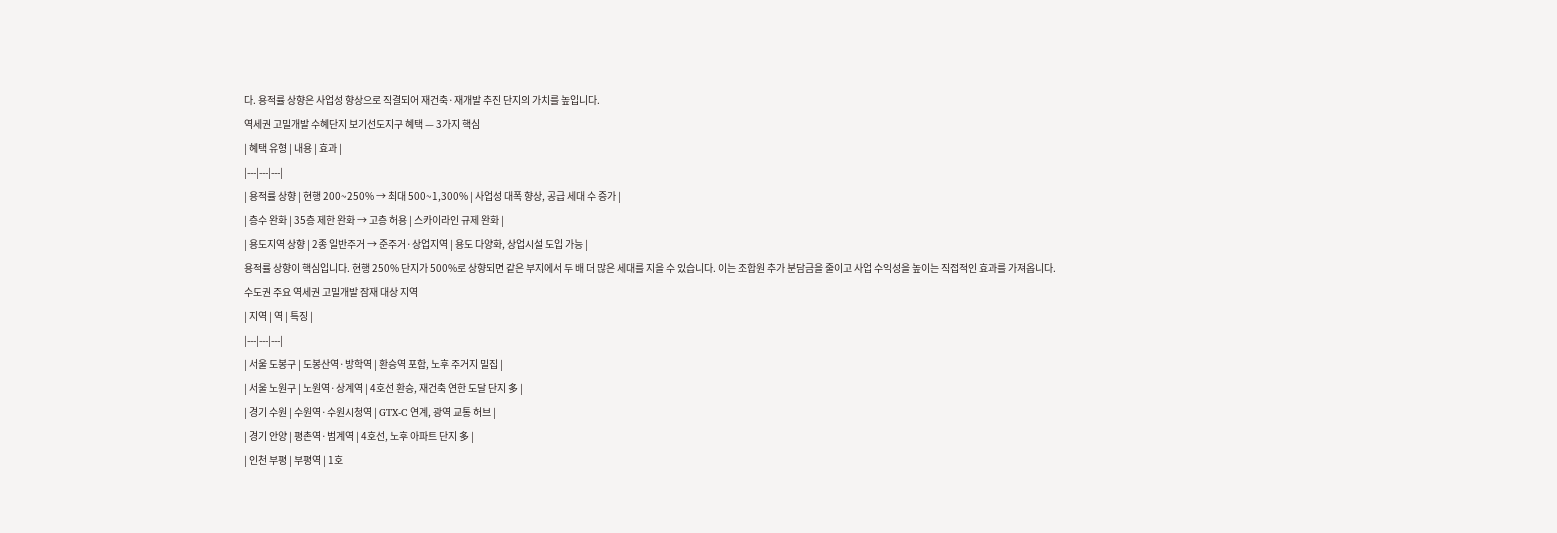다. 용적률 상향은 사업성 향상으로 직결되어 재건축·재개발 추진 단지의 가치를 높입니다.
역세권 고밀개발 수혜단지 보기선도지구 혜택 — 3가지 핵심
| 혜택 유형 | 내용 | 효과 |
|---|---|---|
| 용적률 상향 | 현행 200~250% → 최대 500~1,300% | 사업성 대폭 향상, 공급 세대 수 증가 |
| 층수 완화 | 35층 제한 완화 → 고층 허용 | 스카이라인 규제 완화 |
| 용도지역 상향 | 2종 일반주거 → 준주거·상업지역 | 용도 다양화, 상업시설 도입 가능 |
용적률 상향이 핵심입니다. 현행 250% 단지가 500%로 상향되면 같은 부지에서 두 배 더 많은 세대를 지을 수 있습니다. 이는 조합원 추가 분담금을 줄이고 사업 수익성을 높이는 직접적인 효과를 가져옵니다.
수도권 주요 역세권 고밀개발 잠재 대상 지역
| 지역 | 역 | 특징 |
|---|---|---|
| 서울 도봉구 | 도봉산역·방학역 | 환승역 포함, 노후 주거지 밀집 |
| 서울 노원구 | 노원역·상계역 | 4호선 환승, 재건축 연한 도달 단지 多 |
| 경기 수원 | 수원역·수원시청역 | GTX-C 연계, 광역 교통 허브 |
| 경기 안양 | 평촌역·범계역 | 4호선, 노후 아파트 단지 多 |
| 인천 부평 | 부평역 | 1호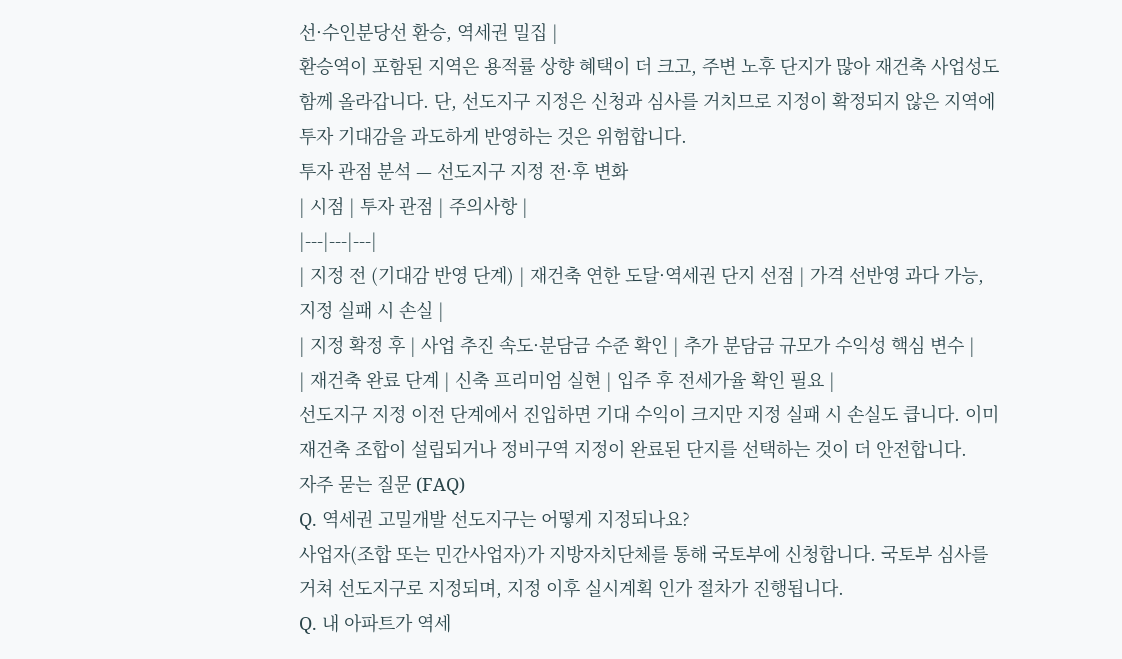선·수인분당선 환승, 역세권 밀집 |
환승역이 포함된 지역은 용적률 상향 혜택이 더 크고, 주변 노후 단지가 많아 재건축 사업성도 함께 올라갑니다. 단, 선도지구 지정은 신청과 심사를 거치므로 지정이 확정되지 않은 지역에 투자 기대감을 과도하게 반영하는 것은 위험합니다.
투자 관점 분석 — 선도지구 지정 전·후 변화
| 시점 | 투자 관점 | 주의사항 |
|---|---|---|
| 지정 전 (기대감 반영 단계) | 재건축 연한 도달·역세권 단지 선점 | 가격 선반영 과다 가능, 지정 실패 시 손실 |
| 지정 확정 후 | 사업 추진 속도·분담금 수준 확인 | 추가 분담금 규모가 수익성 핵심 변수 |
| 재건축 완료 단계 | 신축 프리미엄 실현 | 입주 후 전세가율 확인 필요 |
선도지구 지정 이전 단계에서 진입하면 기대 수익이 크지만 지정 실패 시 손실도 큽니다. 이미 재건축 조합이 설립되거나 정비구역 지정이 완료된 단지를 선택하는 것이 더 안전합니다.
자주 묻는 질문 (FAQ)
Q. 역세권 고밀개발 선도지구는 어떻게 지정되나요?
사업자(조합 또는 민간사업자)가 지방자치단체를 통해 국토부에 신청합니다. 국토부 심사를 거쳐 선도지구로 지정되며, 지정 이후 실시계획 인가 절차가 진행됩니다.
Q. 내 아파트가 역세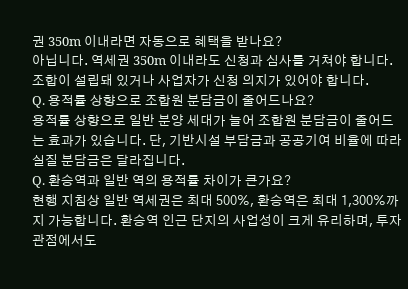권 350m 이내라면 자동으로 혜택을 받나요?
아닙니다. 역세권 350m 이내라도 신청과 심사를 거쳐야 합니다. 조합이 설립돼 있거나 사업자가 신청 의지가 있어야 합니다.
Q. 용적률 상향으로 조합원 분담금이 줄어드나요?
용적률 상향으로 일반 분양 세대가 늘어 조합원 분담금이 줄어드는 효과가 있습니다. 단, 기반시설 부담금과 공공기여 비율에 따라 실질 분담금은 달라집니다.
Q. 환승역과 일반 역의 용적률 차이가 큰가요?
현행 지침상 일반 역세권은 최대 500%, 환승역은 최대 1,300%까지 가능합니다. 환승역 인근 단지의 사업성이 크게 유리하며, 투자 관점에서도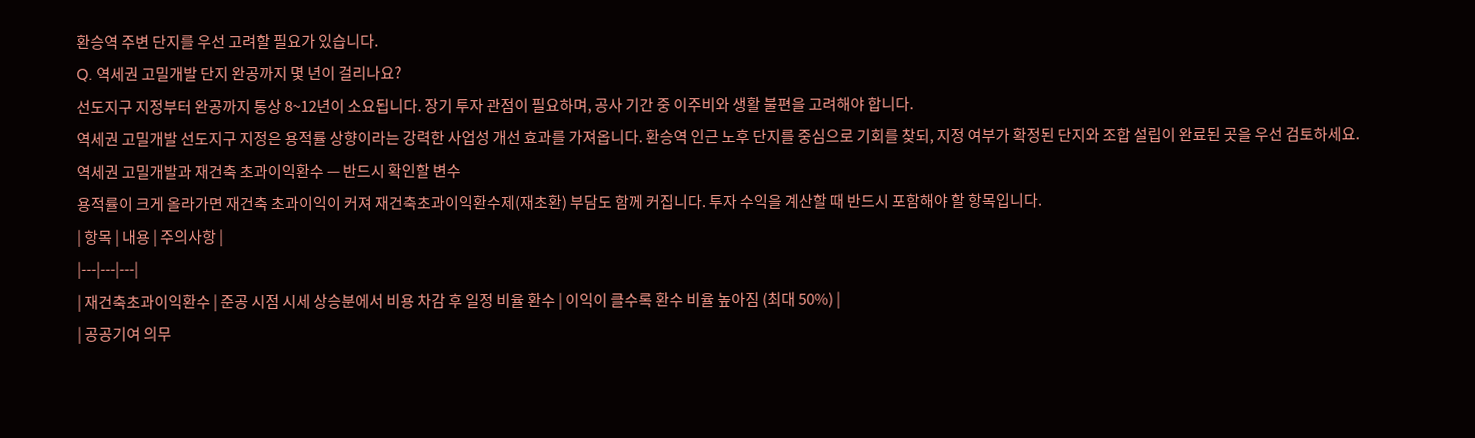환승역 주변 단지를 우선 고려할 필요가 있습니다.
Q. 역세권 고밀개발 단지 완공까지 몇 년이 걸리나요?
선도지구 지정부터 완공까지 통상 8~12년이 소요됩니다. 장기 투자 관점이 필요하며, 공사 기간 중 이주비와 생활 불편을 고려해야 합니다.
역세권 고밀개발 선도지구 지정은 용적률 상향이라는 강력한 사업성 개선 효과를 가져옵니다. 환승역 인근 노후 단지를 중심으로 기회를 찾되, 지정 여부가 확정된 단지와 조합 설립이 완료된 곳을 우선 검토하세요.
역세권 고밀개발과 재건축 초과이익환수 — 반드시 확인할 변수
용적률이 크게 올라가면 재건축 초과이익이 커져 재건축초과이익환수제(재초환) 부담도 함께 커집니다. 투자 수익을 계산할 때 반드시 포함해야 할 항목입니다.
| 항목 | 내용 | 주의사항 |
|---|---|---|
| 재건축초과이익환수 | 준공 시점 시세 상승분에서 비용 차감 후 일정 비율 환수 | 이익이 클수록 환수 비율 높아짐 (최대 50%) |
| 공공기여 의무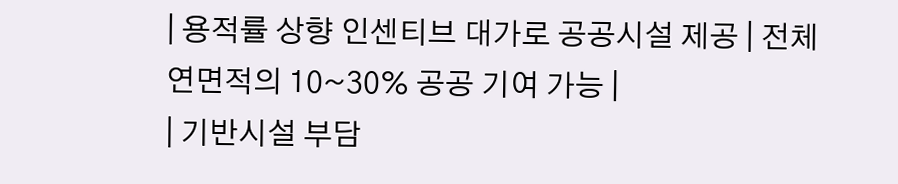| 용적률 상향 인센티브 대가로 공공시설 제공 | 전체 연면적의 10~30% 공공 기여 가능 |
| 기반시설 부담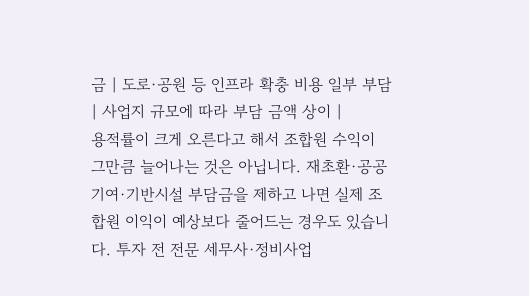금 | 도로·공원 등 인프라 확충 비용 일부 부담 | 사업지 규모에 따라 부담 금액 상이 |
용적률이 크게 오른다고 해서 조합원 수익이 그만큼 늘어나는 것은 아닙니다. 재초환·공공기여·기반시설 부담금을 제하고 나면 실제 조합원 이익이 예상보다 줄어드는 경우도 있습니다. 투자 전 전문 세무사·정비사업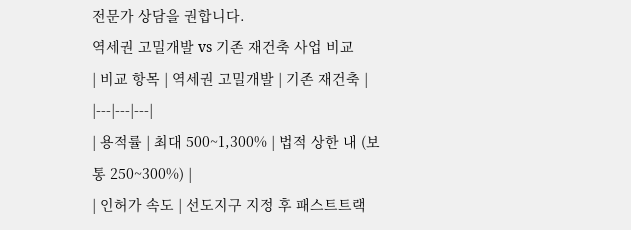전문가 상담을 권합니다.
역세권 고밀개발 vs 기존 재건축 사업 비교
| 비교 항목 | 역세권 고밀개발 | 기존 재건축 |
|---|---|---|
| 용적률 | 최대 500~1,300% | 법적 상한 내 (보통 250~300%) |
| 인허가 속도 | 선도지구 지정 후 패스트트랙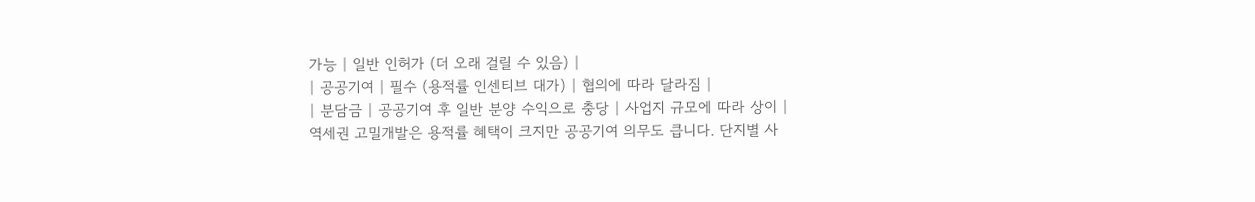가능 | 일반 인허가 (더 오래 걸릴 수 있음) |
| 공공기여 | 필수 (용적률 인센티브 대가) | 협의에 따라 달라짐 |
| 분담금 | 공공기여 후 일반 분양 수익으로 충당 | 사업지 규모에 따라 상이 |
역세권 고밀개발은 용적률 혜택이 크지만 공공기여 의무도 큽니다. 단지별 사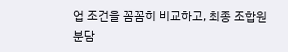업 조건을 꼼꼼히 비교하고, 최종 조합원 분담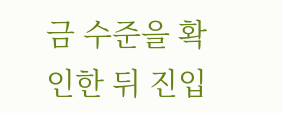금 수준을 확인한 뒤 진입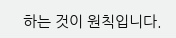하는 것이 원칙입니다.